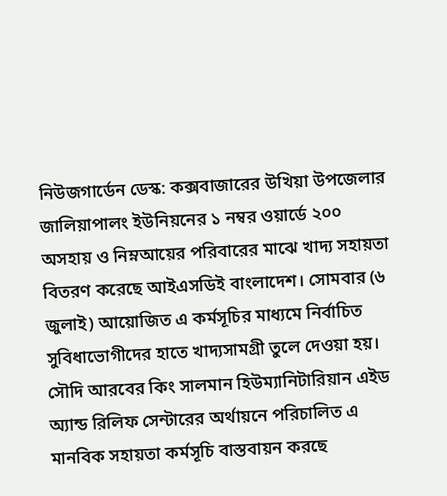নিউজগার্ডেন ডেস্ক: কক্সবাজারের উখিয়া উপজেলার জালিয়াপালং ইউনিয়নের ১ নম্বর ওয়ার্ডে ২০০ অসহায় ও নিম্নআয়ের পরিবারের মাঝে খাদ্য সহায়তা বিতরণ করেছে আইএসডিই বাংলাদেশ। সোমবার (৬ জুলাই) আয়োজিত এ কর্মসূচির মাধ্যমে নির্বাচিত সুবিধাভোগীদের হাতে খাদ্যসামগ্রী তুলে দেওয়া হয়।
সৌদি আরবের কিং সালমান হিউম্যানিটারিয়ান এইড অ্যান্ড রিলিফ সেন্টারের অর্থায়নে পরিচালিত এ মানবিক সহায়তা কর্মসূচি বাস্তবায়ন করছে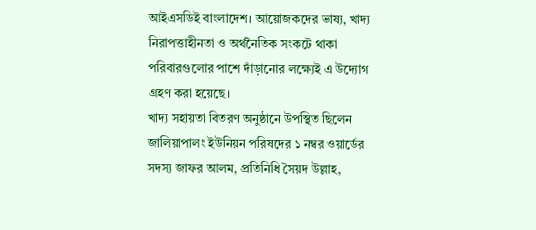আইএসডিই বাংলাদেশ। আয়োজকদের ভাষ্য, খাদ্য নিরাপত্তাহীনতা ও অর্থনৈতিক সংকটে থাকা পরিবারগুলোর পাশে দাঁড়ানোর লক্ষ্যেই এ উদ্যোগ গ্রহণ করা হয়েছে।
খাদ্য সহায়তা বিতরণ অনুষ্ঠানে উপস্থিত ছিলেন জালিয়াপালং ইউনিয়ন পরিষদের ১ নম্বর ওয়ার্ডের সদস্য জাফর আলম, প্রতিনিধি সৈয়দ উল্লাহ,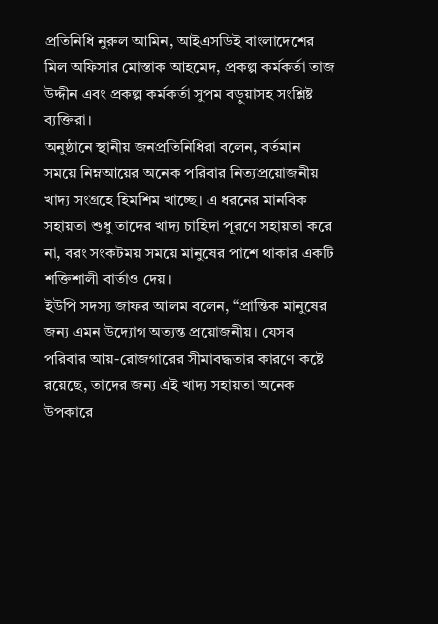প্রতিনিধি নুরুল আমিন, আইএসডিই বাংলাদেশের মিল অফিসার মোস্তাক আহমেদ, প্রকল্প কর্মকর্তা তাজ উদ্দীন এবং প্রকল্প কর্মকর্তা সুপম বড়ুয়াসহ সংশ্লিষ্ট ব্যক্তিরা।
অনুষ্ঠানে স্থানীয় জনপ্রতিনিধিরা বলেন, বর্তমান সময়ে নিম্নআয়ের অনেক পরিবার নিত্যপ্রয়োজনীয় খাদ্য সংগ্রহে হিমশিম খাচ্ছে। এ ধরনের মানবিক সহায়তা শুধু তাদের খাদ্য চাহিদা পূরণে সহায়তা করে না, বরং সংকটময় সময়ে মানুষের পাশে থাকার একটি শক্তিশালী বার্তাও দেয়।
ইউপি সদস্য জাফর আলম বলেন, “প্রান্তিক মানুষের জন্য এমন উদ্যোগ অত্যন্ত প্রয়োজনীয়। যেসব পরিবার আয়-রোজগারের সীমাবদ্ধতার কারণে কষ্টে রয়েছে, তাদের জন্য এই খাদ্য সহায়তা অনেক উপকারে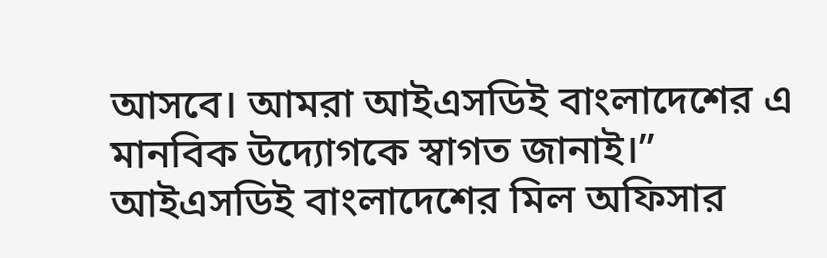আসবে। আমরা আইএসডিই বাংলাদেশের এ মানবিক উদ্যোগকে স্বাগত জানাই।”
আইএসডিই বাংলাদেশের মিল অফিসার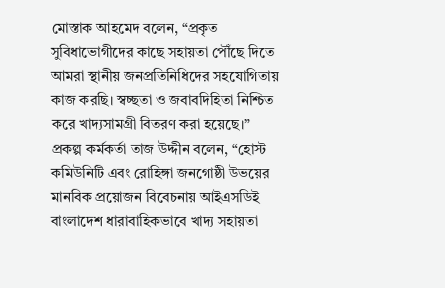মোস্তাক আহমেদ বলেন, “প্রকৃত সুবিধাভোগীদের কাছে সহায়তা পৌঁছে দিতে আমরা স্থানীয় জনপ্রতিনিধিদের সহযোগিতায় কাজ করছি। স্বচ্ছতা ও জবাবদিহিতা নিশ্চিত করে খাদ্যসামগ্রী বিতরণ করা হয়েছে।”
প্রকল্প কর্মকর্তা তাজ উদ্দীন বলেন, “হোস্ট কমিউনিটি এবং রোহিঙ্গা জনগোষ্ঠী উভয়ের মানবিক প্রয়োজন বিবেচনায় আইএসডিই বাংলাদেশ ধারাবাহিকভাবে খাদ্য সহায়তা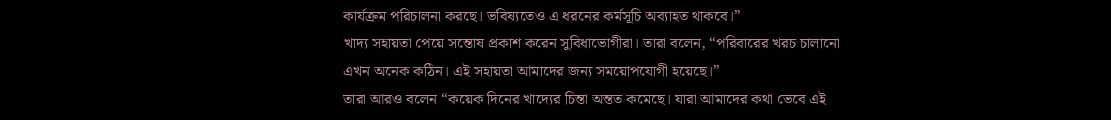কার্যক্রম পরিচালনা করছে। ভবিষ্যতেও এ ধরনের কর্মসূচি অব্যাহত থাকবে।”
খাদ্য সহায়তা পেয়ে সন্তোষ প্রকাশ করেন সুবিধাভোগীরা। তারা বলেন, “পরিবারের খরচ চালানো এখন অনেক কঠিন। এই সহায়তা আমাদের জন্য সময়োপযোগী হয়েছে।”
তারা আরও বলেন “কয়েক দিনের খাদ্যের চিন্তা অন্তত কমেছে। যারা আমাদের কথা ভেবে এই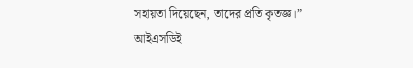সহায়তা দিয়েছেন, তাদের প্রতি কৃতজ্ঞ।”
আইএসডিই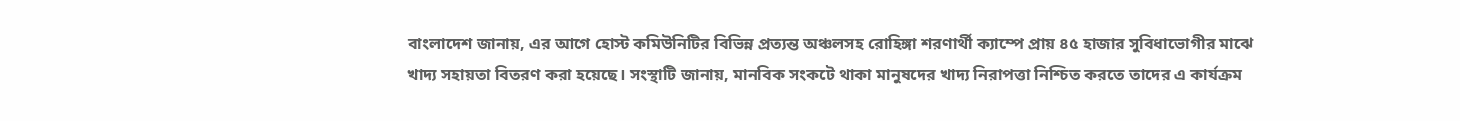বাংলাদেশ জানায়, এর আগে হোস্ট কমিউনিটির বিভিন্ন প্রত্যন্ত অঞ্চলসহ রোহিঙ্গা শরণার্থী ক্যাম্পে প্রায় ৪৫ হাজার সুবিধাভোগীর মাঝে খাদ্য সহায়তা বিতরণ করা হয়েছে। সংস্থাটি জানায়, মানবিক সংকটে থাকা মানুষদের খাদ্য নিরাপত্তা নিশ্চিত করতে তাদের এ কার্যক্রম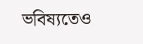ভবিষ্যতেও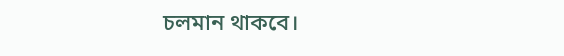চলমান থাকবে।